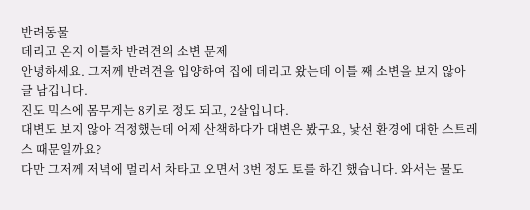반려동물
데리고 온지 이틀차 반려견의 소변 문제
안녕하세요. 그저께 반려견을 입양하여 집에 데리고 왔는데 이틀 째 소변을 보지 않아 글 남깁니다.
진도 믹스에 몸무게는 8키로 정도 되고, 2살입니다.
대변도 보지 않아 걱정했는데 어제 산책하다가 대변은 봤구요, 낯선 환경에 대한 스트레스 때문일까요?
다만 그저께 저녁에 멀리서 차타고 오면서 3번 정도 토를 하긴 했습니다. 와서는 물도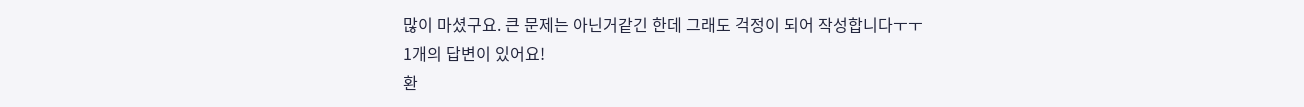많이 마셨구요. 큰 문제는 아닌거같긴 한데 그래도 걱정이 되어 작성합니다ㅜㅜ
1개의 답변이 있어요!
환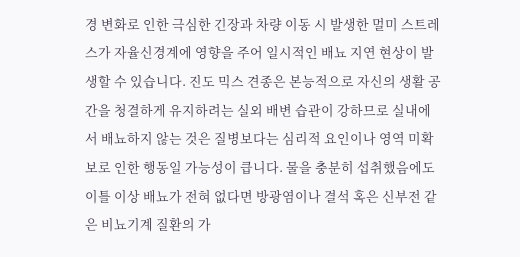경 변화로 인한 극심한 긴장과 차량 이동 시 발생한 멀미 스트레스가 자율신경계에 영향을 주어 일시적인 배뇨 지연 현상이 발생할 수 있습니다. 진도 믹스 견종은 본능적으로 자신의 생활 공간을 청결하게 유지하려는 실외 배변 습관이 강하므로 실내에서 배뇨하지 않는 것은 질병보다는 심리적 요인이나 영역 미확보로 인한 행동일 가능성이 큽니다. 물을 충분히 섭취했음에도 이틀 이상 배뇨가 전혀 없다면 방광염이나 결석 혹은 신부전 같은 비뇨기계 질환의 가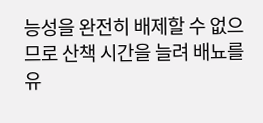능성을 완전히 배제할 수 없으므로 산책 시간을 늘려 배뇨를 유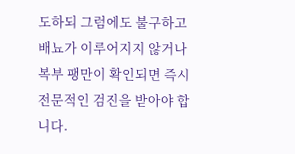도하되 그럼에도 불구하고 배뇨가 이루어지지 않거나 복부 팽만이 확인되면 즉시 전문적인 검진을 받아야 합니다.